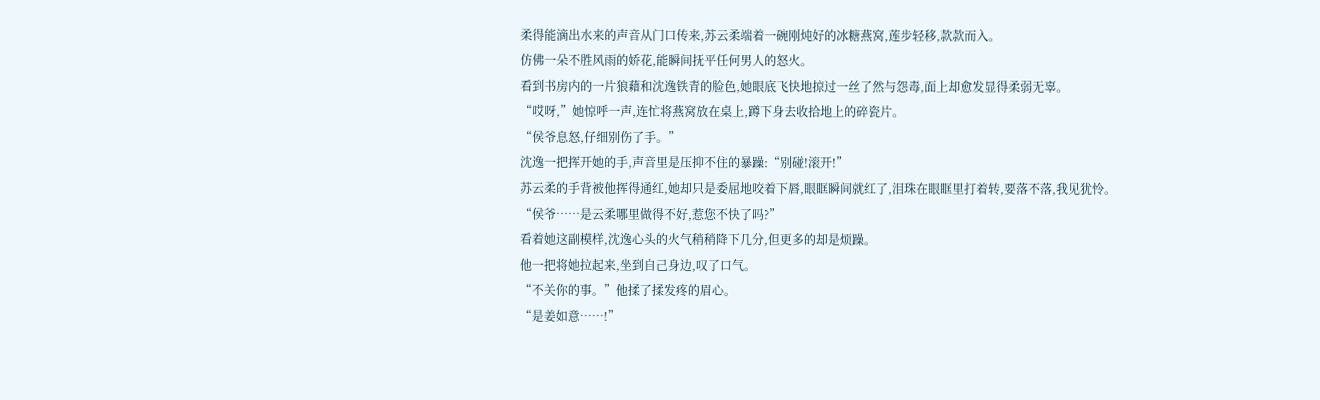柔得能滴出水来的声音从门口传来,苏云柔端着一碗刚炖好的冰糖燕窝,莲步轻移,款款而入。
仿佛一朵不胜风雨的娇花,能瞬间抚平任何男人的怒火。
看到书房内的一片狼藉和沈逸铁青的脸色,她眼底飞快地掠过一丝了然与怨毒,面上却愈发显得柔弱无辜。
“哎呀,”她惊呼一声,连忙将燕窝放在桌上,蹲下身去收拾地上的碎瓷片。
“侯爷息怒,仔细别伤了手。”
沈逸一把挥开她的手,声音里是压抑不住的暴躁:“别碰!滚开!”
苏云柔的手背被他挥得通红,她却只是委屈地咬着下唇,眼眶瞬间就红了,泪珠在眼眶里打着转,要落不落,我见犹怜。
“侯爷……是云柔哪里做得不好,惹您不快了吗?”
看着她这副模样,沈逸心头的火气稍稍降下几分,但更多的却是烦躁。
他一把将她拉起来,坐到自己身边,叹了口气。
“不关你的事。”他揉了揉发疼的眉心。
“是姜如意……!”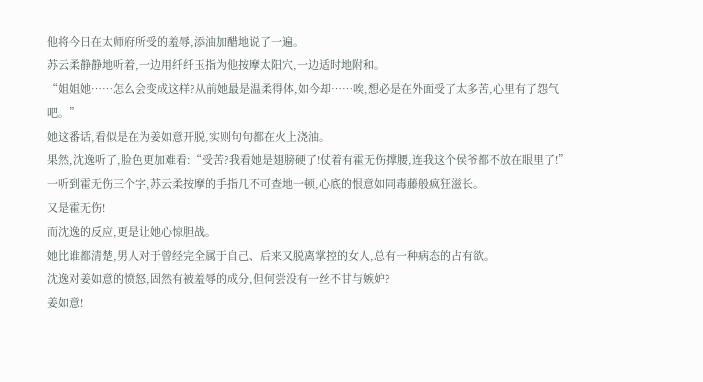他将今日在太师府所受的羞辱,添油加醋地说了一遍。
苏云柔静静地听着,一边用纤纤玉指为他按摩太阳穴,一边适时地附和。
“姐姐她……怎么会变成这样?从前她最是温柔得体,如今却……唉,想必是在外面受了太多苦,心里有了怨气吧。”
她这番话,看似是在为姜如意开脱,实则句句都在火上浇油。
果然,沈逸听了,脸色更加难看:“受苦?我看她是翅膀硬了!仗着有霍无伤撑腰,连我这个侯爷都不放在眼里了!”
一听到霍无伤三个字,苏云柔按摩的手指几不可查地一顿,心底的恨意如同毒藤般疯狂滋长。
又是霍无伤!
而沈逸的反应,更是让她心惊胆战。
她比谁都清楚,男人对于曾经完全属于自己、后来又脱离掌控的女人,总有一种病态的占有欲。
沈逸对姜如意的愤怒,固然有被羞辱的成分,但何尝没有一丝不甘与嫉妒?
姜如意!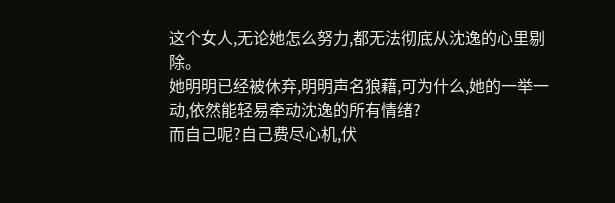这个女人,无论她怎么努力,都无法彻底从沈逸的心里剔除。
她明明已经被休弃,明明声名狼藉,可为什么,她的一举一动,依然能轻易牵动沈逸的所有情绪?
而自己呢?自己费尽心机,伏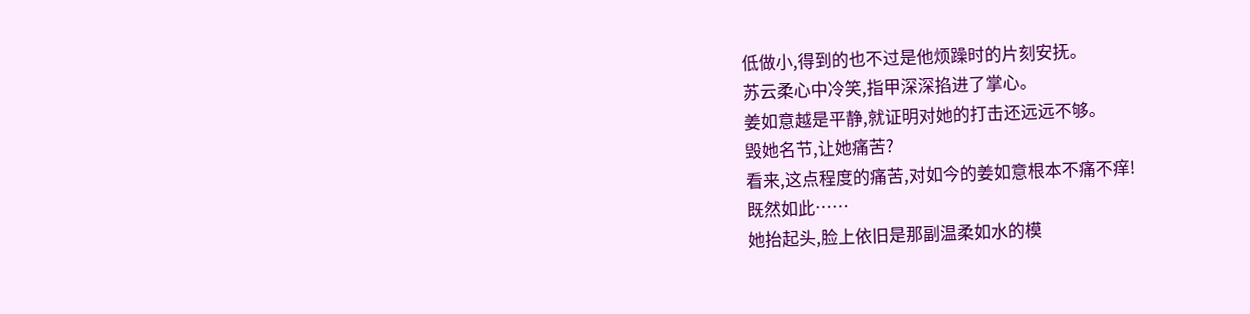低做小,得到的也不过是他烦躁时的片刻安抚。
苏云柔心中冷笑,指甲深深掐进了掌心。
姜如意越是平静,就证明对她的打击还远远不够。
毁她名节,让她痛苦?
看来,这点程度的痛苦,对如今的姜如意根本不痛不痒!
既然如此……
她抬起头,脸上依旧是那副温柔如水的模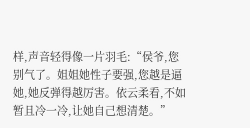样,声音轻得像一片羽毛:“侯爷,您别气了。姐姐她性子要强,您越是逼她,她反弹得越厉害。依云柔看,不如暂且冷一冷,让她自己想清楚。”